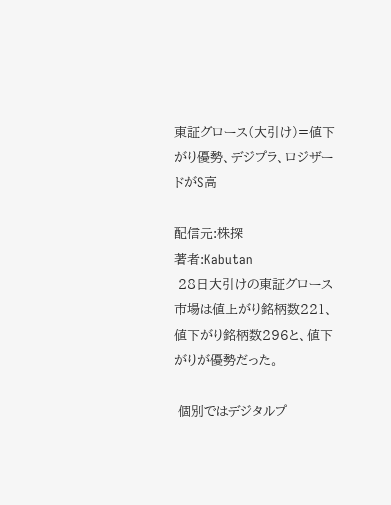東証グロース(大引け)=値下がり優勢、デジプラ、ロジザードがS高

配信元:株探
著者:Kabutan
 28日大引けの東証グロース市場は値上がり銘柄数221、値下がり銘柄数296と、値下がりが優勢だった。

 個別ではデジタルプ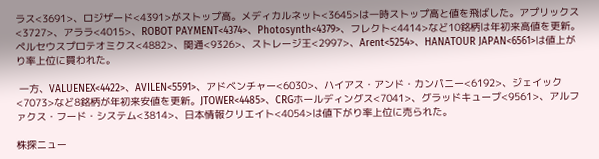ラス<3691>、ロジザード<4391>がストップ高。メディカルネット<3645>は一時ストップ高と値を飛ばした。アプリックス<3727>、アララ<4015>、ROBOT PAYMENT<4374>、Photosynth<4379>、フレクト<4414>など10銘柄は年初来高値を更新。ペルセウスプロテオミクス<4882>、関通<9326>、ストレージ王<2997>、Arent<5254>、HANATOUR JAPAN<6561>は値上がり率上位に買われた。

 一方、VALUENEX<4422>、AVILEN<5591>、アドベンチャー<6030>、ハイアス・アンド・カンパニー<6192>、ジェイック<7073>など8銘柄が年初来安値を更新。JTOWER<4485>、CRGホールディングス<7041>、グラッドキューブ<9561>、アルファクス・フード・システム<3814>、日本情報クリエイト<4054>は値下がり率上位に売られた。

株探ニュー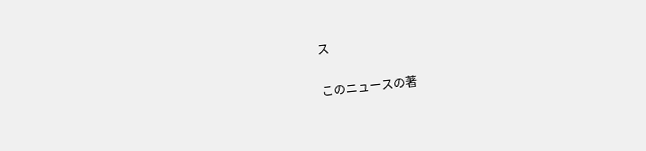ス

このニュースの著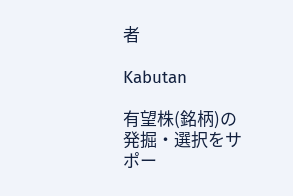者

Kabutan

有望株(銘柄)の発掘・選択をサポー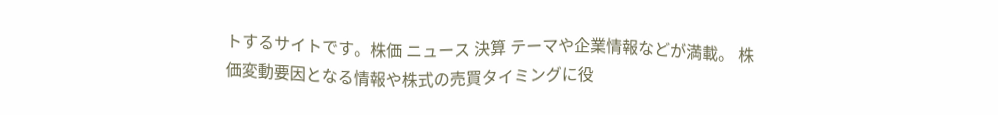トするサイトです。株価 ニュース 決算 テーマや企業情報などが満載。 株価変動要因となる情報や株式の売買タイミングに役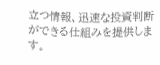立つ情報、迅速な投資判断ができる仕組みを提供します。